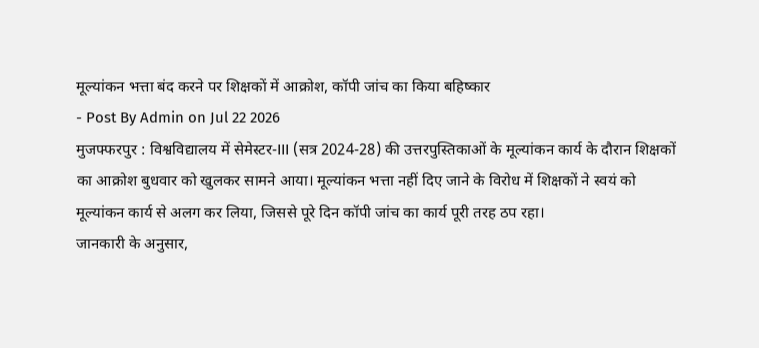मूल्यांकन भत्ता बंद करने पर शिक्षकों में आक्रोश, कॉपी जांच का किया बहिष्कार
- Post By Admin on Jul 22 2026
मुजफ्फरपुर : विश्वविद्यालय में सेमेस्टर-III (सत्र 2024-28) की उत्तरपुस्तिकाओं के मूल्यांकन कार्य के दौरान शिक्षकों का आक्रोश बुधवार को खुलकर सामने आया। मूल्यांकन भत्ता नहीं दिए जाने के विरोध में शिक्षकों ने स्वयं को मूल्यांकन कार्य से अलग कर लिया, जिससे पूरे दिन कॉपी जांच का कार्य पूरी तरह ठप रहा।
जानकारी के अनुसार,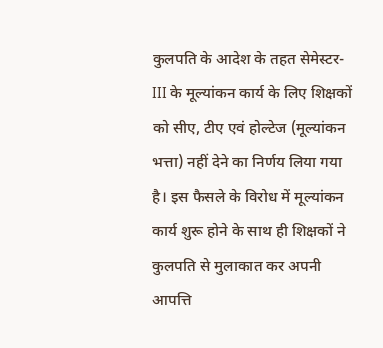कुलपति के आदेश के तहत सेमेस्टर-III के मूल्यांकन कार्य के लिए शिक्षकों को सीए, टीए एवं होल्टेज (मूल्यांकन भत्ता) नहीं देने का निर्णय लिया गया है। इस फैसले के विरोध में मूल्यांकन कार्य शुरू होने के साथ ही शिक्षकों ने कुलपति से मुलाकात कर अपनी आपत्ति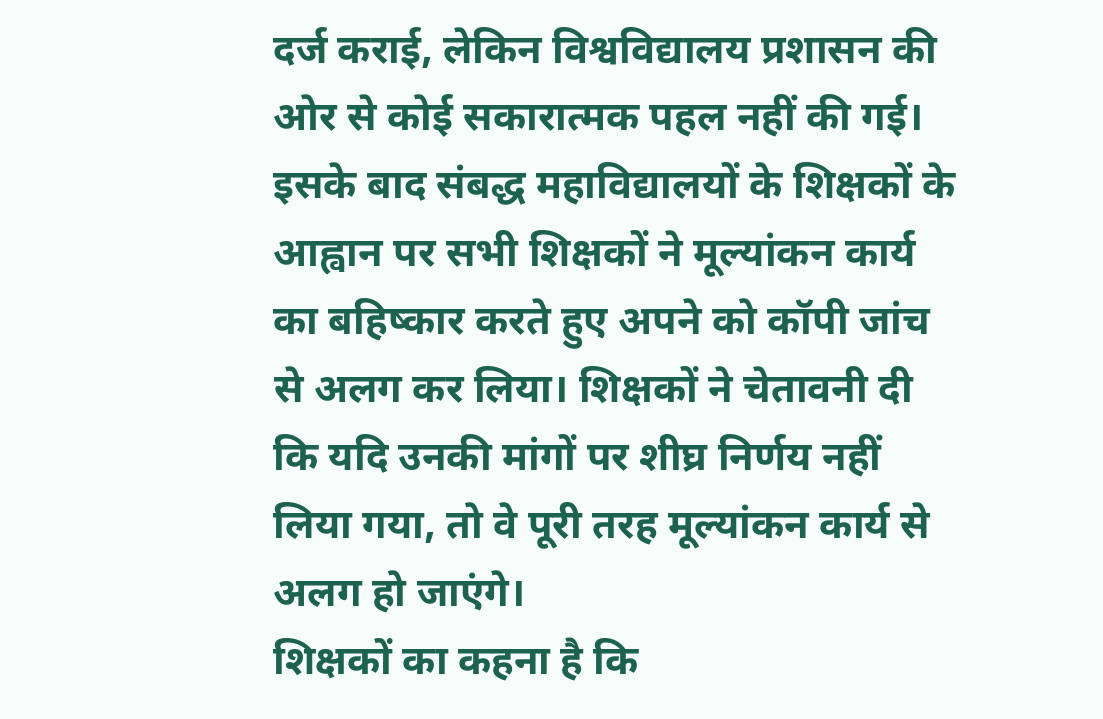दर्ज कराई, लेकिन विश्वविद्यालय प्रशासन की ओर से कोई सकारात्मक पहल नहीं की गई। इसके बाद संबद्ध महाविद्यालयों के शिक्षकों के आह्वान पर सभी शिक्षकों ने मूल्यांकन कार्य का बहिष्कार करते हुए अपने को कॉपी जांच से अलग कर लिया। शिक्षकों ने चेतावनी दी कि यदि उनकी मांगों पर शीघ्र निर्णय नहीं लिया गया, तो वे पूरी तरह मूल्यांकन कार्य से अलग हो जाएंगे।
शिक्षकों का कहना है कि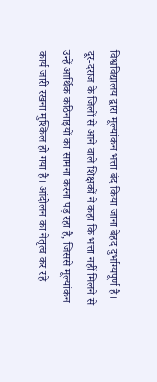विश्वविद्यालय द्वारा मूल्यांकन भत्ता बंद किया जाना बेहद दुर्भाग्यपूर्ण है। दूर-दराज के जिलों से आने वाले शिक्षकों ने कहा कि भत्ता नहीं मिलने से उन्हें आर्थिक कठिनाइयों का सामना करना पड़ रहा है, जिससे मूल्यांकन कार्य जारी रखना मुश्किल हो गया है। आंदोलन का नेतृत्व कर रहे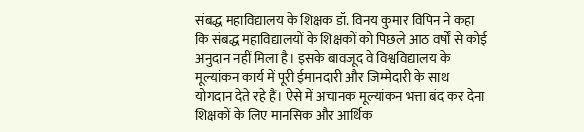संबद्ध महाविद्यालय के शिक्षक डॉ. विनय कुमार विपिन ने कहा कि संबद्ध महाविद्यालयों के शिक्षकों को पिछले आठ वर्षों से कोई अनुदान नहीं मिला है। इसके बावजूद वे विश्वविद्यालय के मूल्यांकन कार्य में पूरी ईमानदारी और जिम्मेदारी के साथ योगदान देते रहे हैं। ऐसे में अचानक मूल्यांकन भत्ता बंद कर देना शिक्षकों के लिए मानसिक और आर्थिक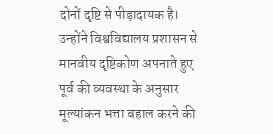दोनों दृष्टि से पीड़ादायक है। उन्होंने विश्वविद्यालय प्रशासन से मानवीय दृष्टिकोण अपनाते हुए पूर्व की व्यवस्था के अनुसार मूल्यांकन भत्ता बहाल करने की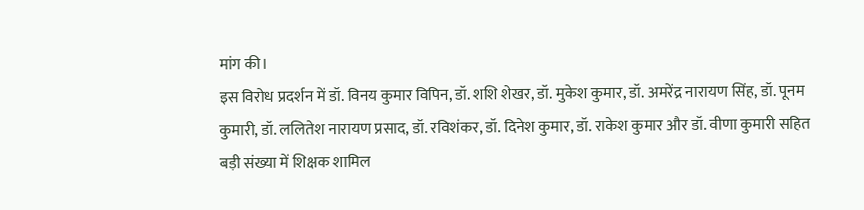मांग की।
इस विरोध प्रदर्शन में डॉ. विनय कुमार विपिन, डॉ. शशि शेखर, डॉ. मुकेश कुमार, डॉ. अमरेंद्र नारायण सिंह, डॉ. पूनम कुमारी, डॉ. ललितेश नारायण प्रसाद, डॉ. रविशंकर, डॉ. दिनेश कुमार, डॉ. राकेश कुमार और डॉ. वीणा कुमारी सहित बड़ी संख्या में शिक्षक शामिल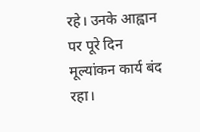रहे। उनके आह्वान पर पूरे दिन मूल्यांकन कार्य बंद रहा।